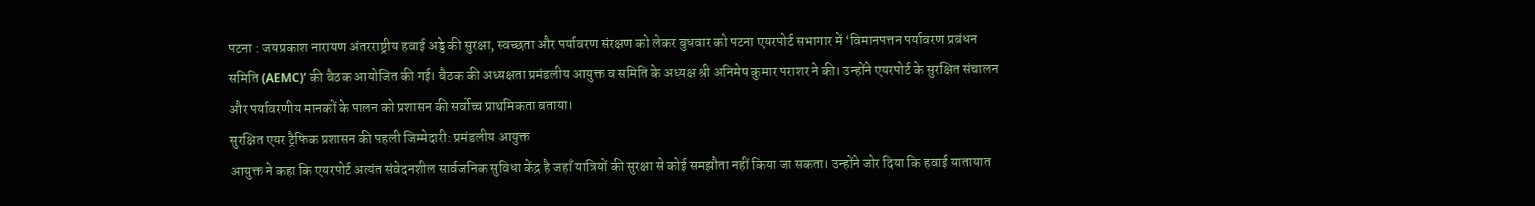पटना : जयप्रकाश नारायण अंतरराष्ट्रीय हवाई अड्डे की सुरक्षा, स्वच्छता और पर्यावरण संरक्षण को लेकर बुधवार को पटना एयरपोर्ट सभागार में ‘विमानपत्तन पर्यावरण प्रबंधन समिति (AEMC)’ की बैठक आयोजित की गई। बैठक की अध्यक्षता प्रमंडलीय आयुक्त व समिति के अध्यक्ष श्री अनिमेष कुमार पराशर ने की। उन्होंने एयरपोर्ट के सुरक्षित संचालन और पर्यावरणीय मानकों के पालन को प्रशासन की सर्वोच्च प्राथमिकता बताया।
सुरक्षित एयर ट्रैफिक प्रशासन की पहली जिम्मेदारी: प्रमंडलीय आयुक्त
आयुक्त ने कहा कि एयरपोर्ट अत्यंत संवेदनशील सार्वजनिक सुविधा केंद्र है जहाँ यात्रियों की सुरक्षा से कोई समझौता नहीं किया जा सकता। उन्होंने जोर दिया कि हवाई यातायात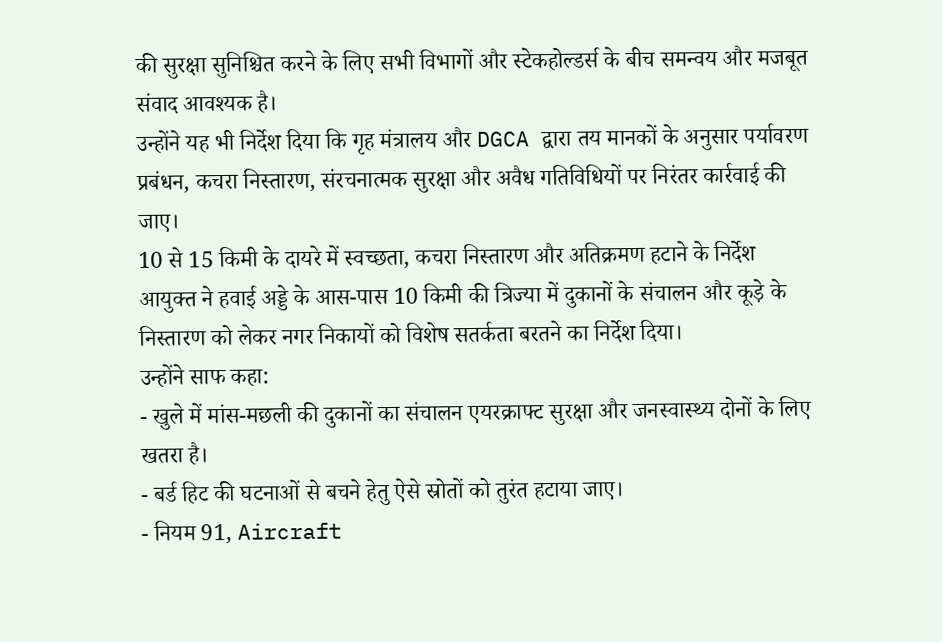की सुरक्षा सुनिश्चित करने के लिए सभी विभागों और स्टेकहोल्डर्स के बीच समन्वय और मजबूत संवाद आवश्यक है।
उन्होंने यह भी निर्देश दिया कि गृह मंत्रालय और DGCA द्वारा तय मानकों के अनुसार पर्यावरण प्रबंधन, कचरा निस्तारण, संरचनात्मक सुरक्षा और अवैध गतिविधियों पर निरंतर कार्रवाई की जाए।
10 से 15 किमी के दायरे में स्वच्छता, कचरा निस्तारण और अतिक्रमण हटाने के निर्देश
आयुक्त ने हवाई अड्डे के आस-पास 10 किमी की त्रिज्या में दुकानों के संचालन और कूड़े के निस्तारण को लेकर नगर निकायों को विशेष सतर्कता बरतने का निर्देश दिया।
उन्होंने साफ कहा:
- खुले में मांस-मछली की दुकानों का संचालन एयरक्राफ्ट सुरक्षा और जनस्वास्थ्य दोनों के लिए खतरा है।
- बर्ड हिट की घटनाओं से बचने हेतु ऐसे स्रोतों को तुरंत हटाया जाए।
- नियम 91, Aircraft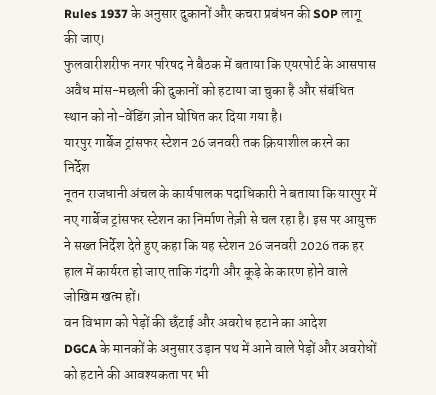Rules 1937 के अनुसार दुकानों और कचरा प्रबंधन की SOP लागू की जाए।
फुलवारीशरीफ नगर परिषद ने बैठक में बताया कि एयरपोर्ट के आसपास अवैध मांस-मछली की दुकानों को हटाया जा चुका है और संबंधित स्थान को नो-वेंडिंग ज़ोन घोषित कर दिया गया है।
यारपुर गार्बेज ट्रांसफर स्टेशन 26 जनवरी तक क्रियाशील करने का निर्देश
नूतन राजधानी अंचल के कार्यपालक पदाधिकारी ने बताया कि यारपुर में नए गार्बेज ट्रांसफर स्टेशन का निर्माण तेज़ी से चल रहा है। इस पर आयुक्त ने सख्त निर्देश देते हुए कहा कि यह स्टेशन 26 जनवरी 2026 तक हर हाल में कार्यरत हो जाए ताकि गंदगी और कूड़े के कारण होने वाले जोखिम खत्म हों।
वन विभाग को पेड़ों की छँटाई और अवरोध हटाने का आदेश
DGCA के मानकों के अनुसार उड़ान पथ में आने वाले पेड़ों और अवरोधों को हटाने की आवश्यकता पर भी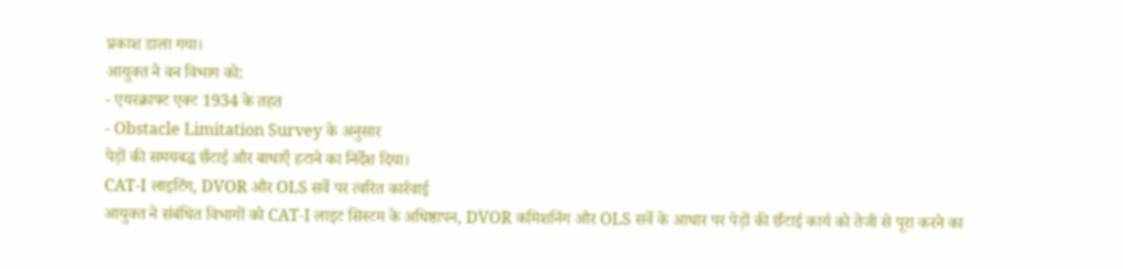प्रकाश डाला गया।
आयुक्त ने वन विभाग को:
- एयरक्राफ्ट एक्ट 1934 के तहत
- Obstacle Limitation Survey के अनुसार
पेड़ों की समयबद्ध छँटाई और बाधाएँ हटाने का निर्देश दिया।
CAT-I लाइटिंग, DVOR और OLS सर्वे पर त्वरित कार्रवाई
आयुक्त ने संबंधित विभागों को CAT-I लाइट सिस्टम के अधिष्ठापन, DVOR कमिशनिंग और OLS सर्वे के आधार पर पेड़ों की छँटाई कार्य को तेजी से पूरा करने का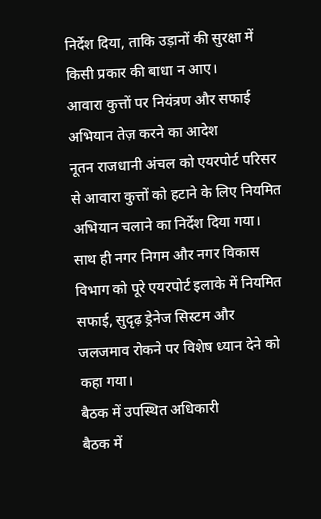निर्देश दिया, ताकि उड़ानों की सुरक्षा में किसी प्रकार की बाधा न आए।
आवारा कुत्तों पर नियंत्रण और सफाई अभियान तेज़ करने का आदेश
नूतन राजधानी अंचल को एयरपोर्ट परिसर से आवारा कुत्तों को हटाने के लिए नियमित अभियान चलाने का निर्देश दिया गया।
साथ ही नगर निगम और नगर विकास विभाग को पूरे एयरपोर्ट इलाके में नियमित सफाई, सुदृढ़ ड्रेनेज सिस्टम और जलजमाव रोकने पर विशेष ध्यान देने को कहा गया।
बैठक में उपस्थित अधिकारी
बैठक में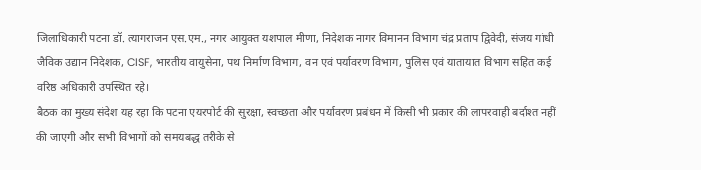जिलाधिकारी पटना डॉ. त्यागराजन एस.एम., नगर आयुक्त यशपाल मीणा, निदेशक नागर विमानन विभाग चंद्र प्रताप द्विवेदी, संजय गांधी जैविक उद्यान निदेशक, CISF, भारतीय वायुसेना, पथ निर्माण विभाग, वन एवं पर्यावरण विभाग, पुलिस एवं यातायात विभाग सहित कई वरिष्ठ अधिकारी उपस्थित रहे।
बैठक का मुख्य संदेश यह रहा कि पटना एयरपोर्ट की सुरक्षा, स्वच्छता और पर्यावरण प्रबंधन में किसी भी प्रकार की लापरवाही बर्दाश्त नहीं की जाएगी और सभी विभागों को समयबद्ध तरीके से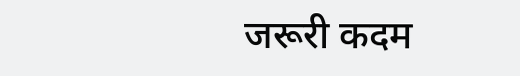जरूरी कदम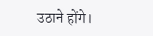उठाने होंगे।